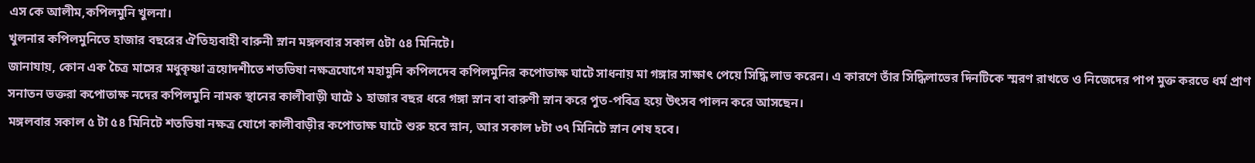এস কে আলীম,কপিলমুনি খুলনা।
খুলনার কপিলমুনিতে হাজার বছরের ঐতিহ্যবাহী বারুনী স্নান মঙ্গলবার সকাল ৫টা ৫৪ মিনিটে।
জানাযায়, কোন এক চৈত্র মাসের মধুকৃষ্ণা ত্রয়োদশীতে শতভিষা নক্ষত্রযোগে মহামুনি কপিলদেব কপিলমুনির কপোতাক্ষ ঘাটে সাধনায় মা গঙ্গার সাক্ষাৎ পেয়ে সিদ্ধি লাভ করেন। এ কারণে তাঁর সিদ্ধিলাভের দিনটিকে স্মরণ রাখতে ও নিজেদের পাপ মুক্ত করতে ধর্ম প্রাণ সনাতন ভক্তরা কপোতাক্ষ নদের কপিলমুনি নামক স্থানের কালীবাড়ী ঘাটে ১ হাজার বছর ধরে গঙ্গা স্নান বা বারুণী স্নান করে পুত-পবিত্র হয়ে উৎসব পালন করে আসছেন।
মঙ্গলবার সকাল ৫ টা ৫৪ মিনিটে শতভিষা নক্ষত্র যোগে কালীবাড়ীর কপোতাক্ষ ঘাটে শুরু হবে স্নান, আর সকাল ৮টা ৩৭ মিনিটে স্নান শেষ হবে।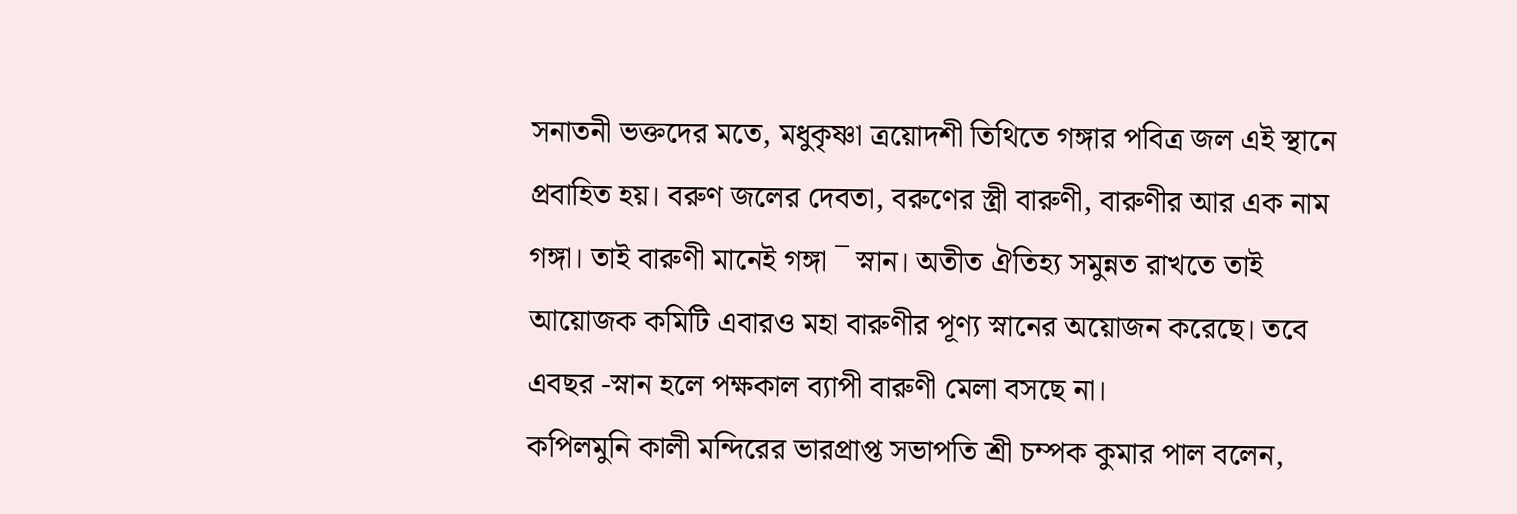সনাতনী ভক্তদের মতে, মধুকৃষ্ণা ত্রয়োদশী তিথিতে গঙ্গার পবিত্র জল এই স্থানে প্রবাহিত হয়। বরুণ জলের দেবতা, বরুণের স্ত্রী বারুণী, বারুণীর আর এক নাম গঙ্গা। তাই বারুণী মানেই গঙ্গা ¯ স্নান। অতীত ঐতিহ্য সমুন্নত রাখতে তাই আয়োজক কমিটি এবারও মহা বারুণীর পূণ্য স্নানের অয়োজন করেছে। তবে এবছর -স্নান হলে পক্ষকাল ব্যাপী বারুণী মেলা বসছে না।
কপিলমুনি কালী মন্দিরের ভারপ্রাপ্ত সভাপতি শ্রী চম্পক কুমার পাল বলেন,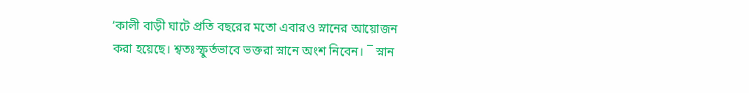‘কালী বাড়ী ঘাটে প্রতি বছরের মতো এবারও স্নানের আয়োজন করা হয়েছে। শ্বতঃস্ফুর্তভাবে ভক্তরা স্নানে অংশ নিবেন। ¯ স্নান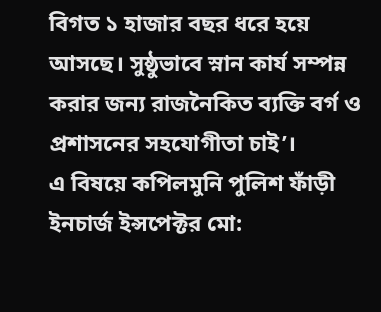বিগত ১ হাজার বছর ধরে হয়ে আসছে। সুষ্ঠুভাবে স্নান কার্য সম্পন্ন করার জন্য রাজনৈকিত ব্যক্তি বর্গ ও প্রশাসনের সহযোগীতা চাই’।
এ বিষয়ে কপিলমুনি পুলিশ ফাঁড়ী ইনচার্জ ইন্সপেক্টর মো: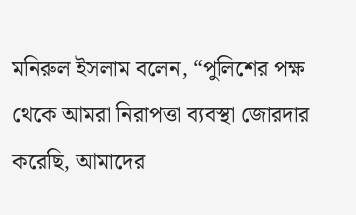মনিরুল ইসলাম বলেন, “পুলিশের পক্ষ থেকে আমরা নিরাপত্তা ব্যবস্থা জোরদার করেছি, আমাদের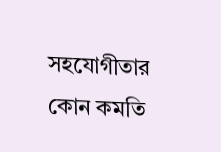সহযোগীতার কোন কমতি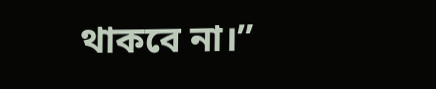থাকবে না।”